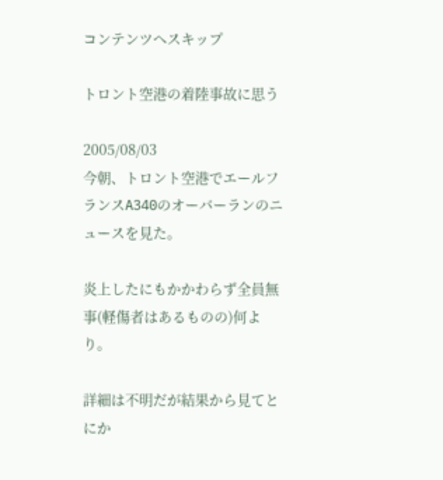コンテンツへスキップ

トロント空港の着陸事故に思う

2005/08/03
今朝、トロント空港でエールフランスA340のオーバーランのニュースを見た。

炎上したにもかかわらず全員無事(軽傷者はあるものの)何より。

詳細は不明だが結果から見てとにか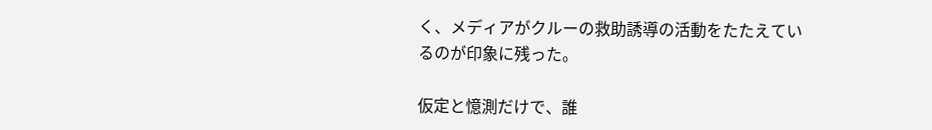く、メディアがクルーの救助誘導の活動をたたえているのが印象に残った。

仮定と憶測だけで、誰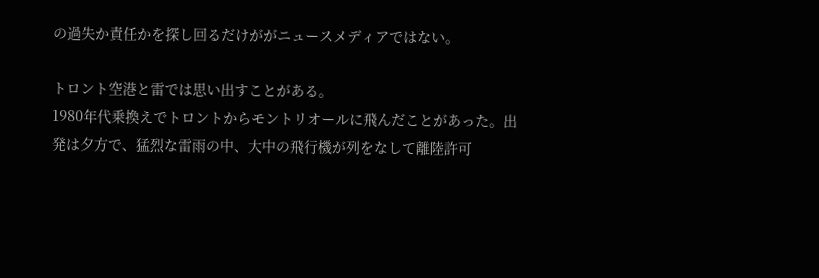の過失か責任かを探し回るだけががニュースメディアではない。

トロント空港と雷では思い出すことがある。
1980年代乗換えでトロントからモントリオールに飛んだことがあった。出発は夕方で、猛烈な雷雨の中、大中の飛行機が列をなして離陸許可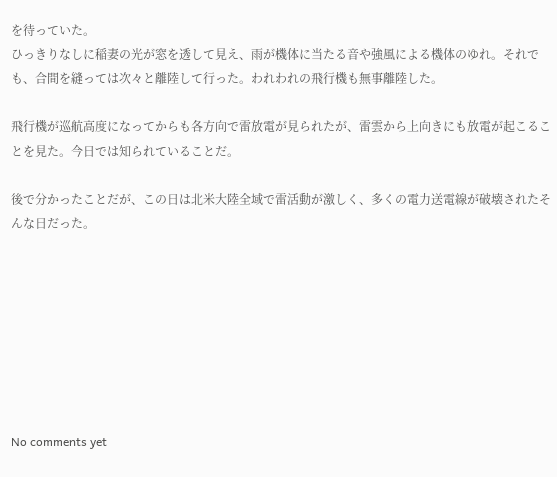を待っていた。
ひっきりなしに稲妻の光が窓を透して見え、雨が機体に当たる音や強風による機体のゆれ。それでも、合間を縫っては次々と離陸して行った。われわれの飛行機も無事離陸した。

飛行機が巡航高度になってからも各方向で雷放電が見られたが、雷雲から上向きにも放電が起こることを見た。今日では知られていることだ。

後で分かったことだが、この日は北米大陸全域で雷活動が激しく、多くの電力送電線が破壊されたそんな日だった。








No comments yet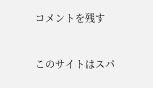コメントを残す

このサイトはスパ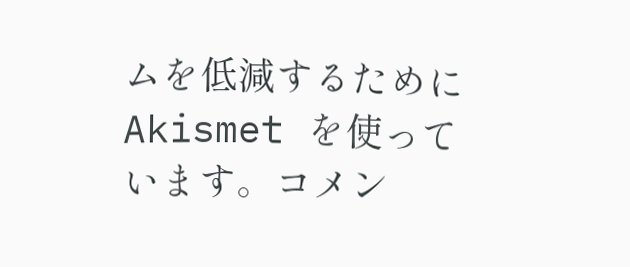ムを低減するために Akismet を使っています。コメン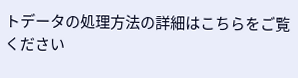トデータの処理方法の詳細はこちらをご覧ください